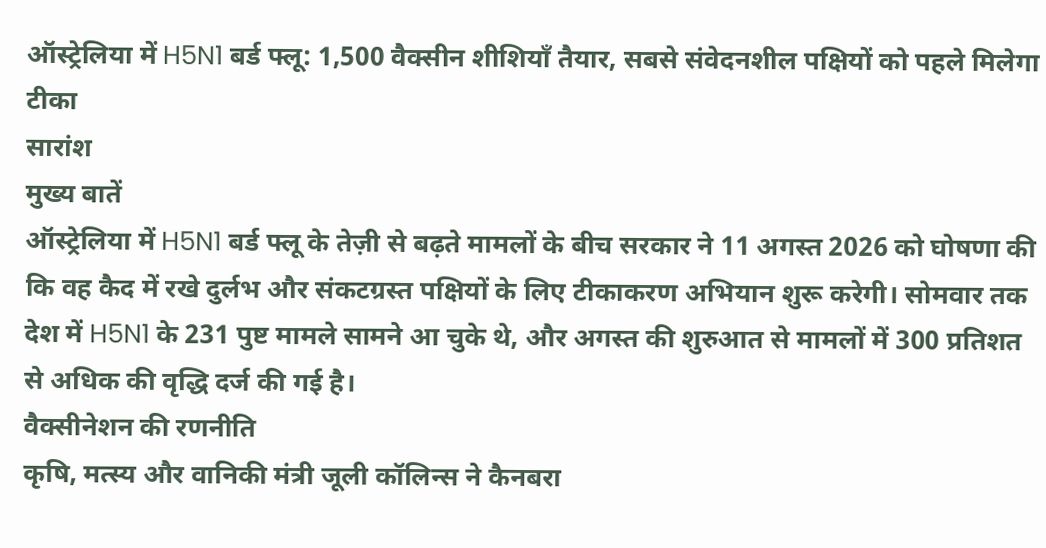ऑस्ट्रेलिया में H5N1 बर्ड फ्लू: 1,500 वैक्सीन शीशियाँ तैयार, सबसे संवेदनशील पक्षियों को पहले मिलेगा टीका
सारांश
मुख्य बातें
ऑस्ट्रेलिया में H5N1 बर्ड फ्लू के तेज़ी से बढ़ते मामलों के बीच सरकार ने 11 अगस्त 2026 को घोषणा की कि वह कैद में रखे दुर्लभ और संकटग्रस्त पक्षियों के लिए टीकाकरण अभियान शुरू करेगी। सोमवार तक देश में H5N1 के 231 पुष्ट मामले सामने आ चुके थे, और अगस्त की शुरुआत से मामलों में 300 प्रतिशत से अधिक की वृद्धि दर्ज की गई है।
वैक्सीनेशन की रणनीति
कृषि, मत्स्य और वानिकी मंत्री जूली कॉलिन्स ने कैनबरा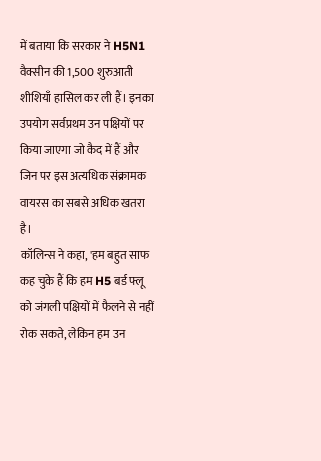में बताया कि सरकार ने H5N1 वैक्सीन की 1,500 शुरुआती शीशियाँ हासिल कर ली हैं। इनका उपयोग सर्वप्रथम उन पक्षियों पर किया जाएगा जो कैद में हैं और जिन पर इस अत्यधिक संक्रामक वायरस का सबसे अधिक खतरा है।
कॉलिन्स ने कहा, 'हम बहुत साफ कह चुके हैं कि हम H5 बर्ड फ्लू को जंगली पक्षियों में फैलने से नहीं रोक सकते, लेकिन हम उन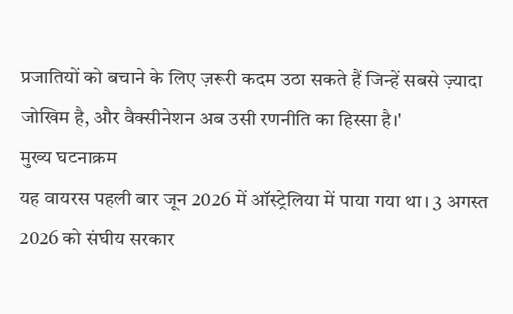प्रजातियों को बचाने के लिए ज़रूरी कदम उठा सकते हैं जिन्हें सबसे ज़्यादा जोखिम है, और वैक्सीनेशन अब उसी रणनीति का हिस्सा है।'
मुख्य घटनाक्रम
यह वायरस पहली बार जून 2026 में ऑस्ट्रेलिया में पाया गया था। 3 अगस्त 2026 को संघीय सरकार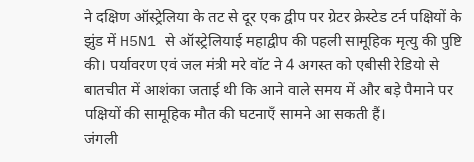ने दक्षिण ऑस्ट्रेलिया के तट से दूर एक द्वीप पर ग्रेटर क्रेस्टेड टर्न पक्षियों के झुंड में H5N1 से ऑस्ट्रेलियाई महाद्वीप की पहली सामूहिक मृत्यु की पुष्टि की। पर्यावरण एवं जल मंत्री मरे वॉट ने 4 अगस्त को एबीसी रेडियो से बातचीत में आशंका जताई थी कि आने वाले समय में और बड़े पैमाने पर पक्षियों की सामूहिक मौत की घटनाएँ सामने आ सकती हैं।
जंगली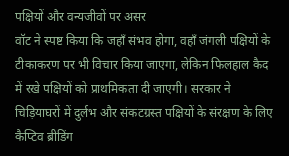पक्षियों और वन्यजीवों पर असर
वॉट ने स्पष्ट किया कि जहाँ संभव होगा, वहाँ जंगली पक्षियों के टीकाकरण पर भी विचार किया जाएगा, लेकिन फिलहाल कैद में रखे पक्षियों को प्राथमिकता दी जाएगी। सरकार ने चिड़ियाघरों में दुर्लभ और संकटग्रस्त पक्षियों के संरक्षण के लिए कैप्टिव ब्रीडिंग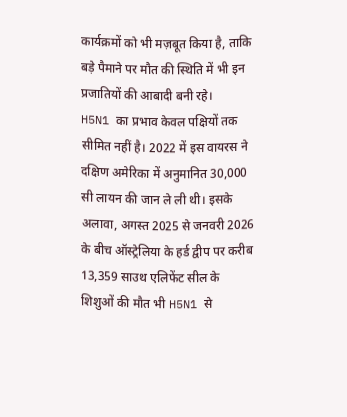कार्यक्रमों को भी मज़बूत किया है, ताकि बड़े पैमाने पर मौत की स्थिति में भी इन प्रजातियों की आबादी बनी रहे।
H5N1 का प्रभाव केवल पक्षियों तक सीमित नहीं है। 2022 में इस वायरस ने दक्षिण अमेरिका में अनुमानित 30,000 सी लायन की जान ले ली थी। इसके अलावा, अगस्त 2025 से जनवरी 2026 के बीच ऑस्ट्रेलिया के हर्ड द्वीप पर करीब 13,359 साउथ एलिफेंट सील के शिशुओं की मौत भी H5N1 से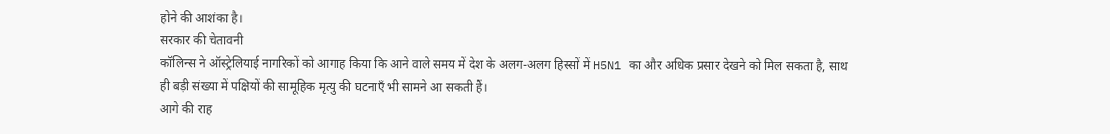होने की आशंका है।
सरकार की चेतावनी
कॉलिन्स ने ऑस्ट्रेलियाई नागरिकों को आगाह किया कि आने वाले समय में देश के अलग-अलग हिस्सों में H5N1 का और अधिक प्रसार देखने को मिल सकता है, साथ ही बड़ी संख्या में पक्षियों की सामूहिक मृत्यु की घटनाएँ भी सामने आ सकती हैं।
आगे की राह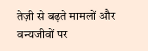तेज़ी से बढ़ते मामलों और वन्यजीवों पर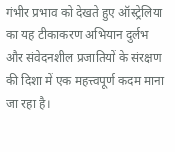गंभीर प्रभाव को देखते हुए ऑस्ट्रेलिया का यह टीकाकरण अभियान दुर्लभ और संवेदनशील प्रजातियों के संरक्षण की दिशा में एक महत्त्वपूर्ण कदम माना जा रहा है।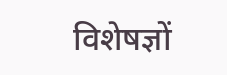विशेषज्ञों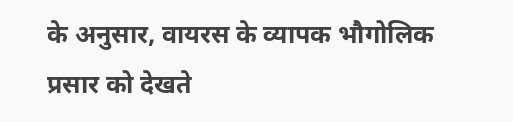के अनुसार, वायरस के व्यापक भौगोलिक प्रसार को देखते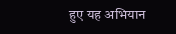हुए यह अभियान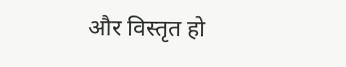और विस्तृत हो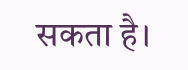सकता है।